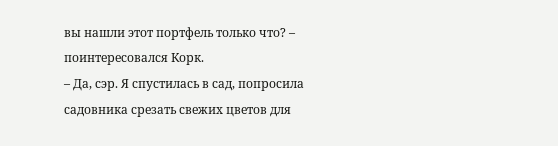вы нашли этот портфель только что? – поинтересовался Корк.
– Да, сэр. Я спустилась в сад, попросила садовника срезать свежих цветов для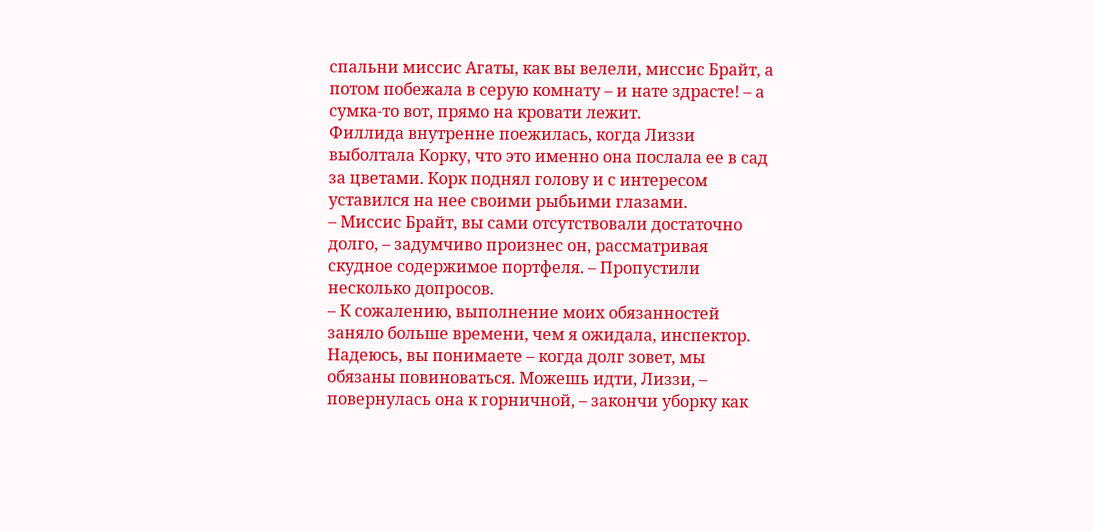спальни миссис Агаты, как вы велели, миссис Брайт, а потом побежала в серую комнату – и нате здрасте! – а сумка-то вот, прямо на кровати лежит.
Филлида внутренне поежилась, когда Лиззи выболтала Корку, что это именно она послала ее в сад за цветами. Корк поднял голову и с интересом уставился на нее своими рыбьими глазами.
– Миссис Брайт, вы сами отсутствовали достаточно долго, – задумчиво произнес он, рассматривая скудное содержимое портфеля. – Пропустили несколько допросов.
– К сожалению, выполнение моих обязанностей заняло больше времени, чем я ожидала, инспектор. Надеюсь, вы понимаете – когда долг зовет, мы обязаны повиноваться. Можешь идти, Лиззи, – повернулась она к горничной, – закончи уборку как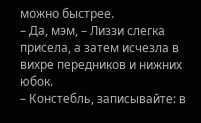можно быстрее.
– Да, мэм, – Лиззи слегка присела, а затем исчезла в вихре передников и нижних юбок.
– Констебль, записывайте: в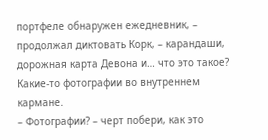портфеле обнаружен ежедневник, – продолжал диктовать Корк, – карандаши, дорожная карта Девона и… что это такое? Какие-то фотографии во внутреннем кармане.
– Фотографии? – черт побери, как это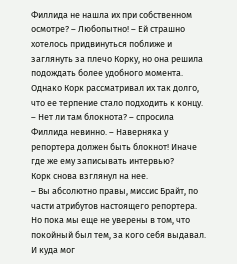Филлида не нашла их при собственном осмотре? – Любопытно! – Ей страшно хотелось придвинуться поближе и заглянуть за плечо Корку, но она решила подождать более удобного момента. Однако Корк рассматривал их так долго, что ее терпение стало подходить к концу.
– Нет ли там блокнота? – спросила Филлида невинно. – Наверняка у репортера должен быть блокнот! Иначе где же ему записывать интервью?
Корк снова взглянул на нее.
– Вы абсолютно правы, миссис Брайт, по части атрибутов настоящего репортера. Но пока мы еще не уверены в том, что покойный был тем, за кого себя выдавал. И куда мог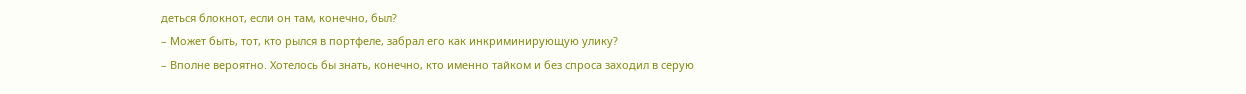деться блокнот, если он там, конечно, был?
– Может быть, тот, кто рылся в портфеле, забрал его как инкриминирующую улику?
– Вполне вероятно. Хотелось бы знать, конечно, кто именно тайком и без спроса заходил в серую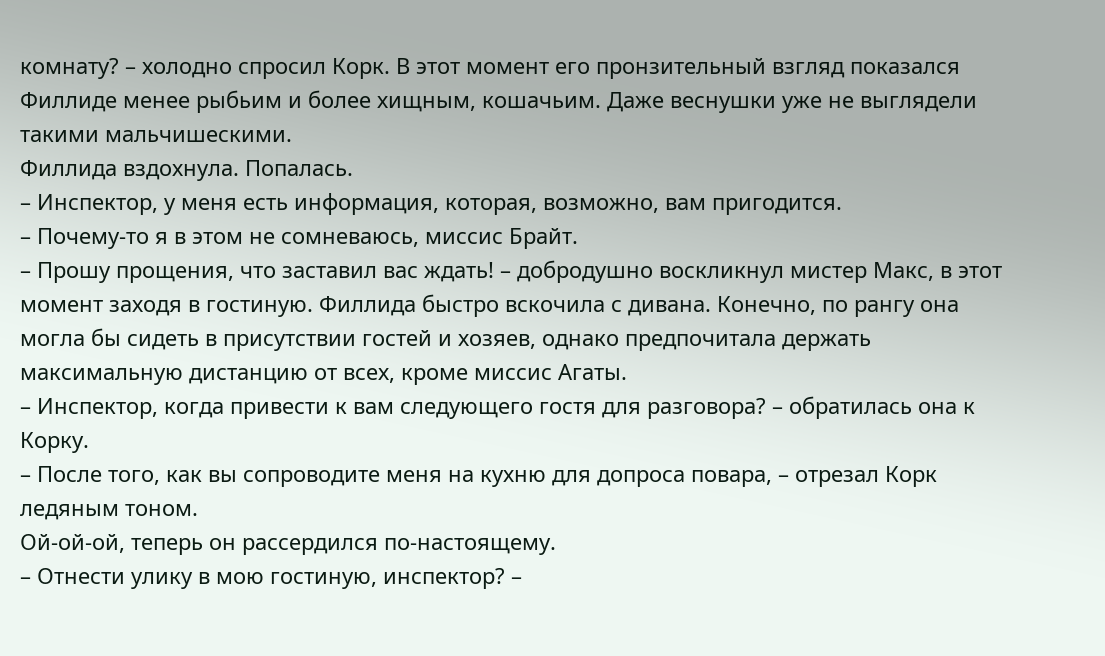комнату? – холодно спросил Корк. В этот момент его пронзительный взгляд показался Филлиде менее рыбьим и более хищным, кошачьим. Даже веснушки уже не выглядели такими мальчишескими.
Филлида вздохнула. Попалась.
– Инспектор, у меня есть информация, которая, возможно, вам пригодится.
– Почему-то я в этом не сомневаюсь, миссис Брайт.
– Прошу прощения, что заставил вас ждать! – добродушно воскликнул мистер Макс, в этот момент заходя в гостиную. Филлида быстро вскочила с дивана. Конечно, по рангу она могла бы сидеть в присутствии гостей и хозяев, однако предпочитала держать максимальную дистанцию от всех, кроме миссис Агаты.
– Инспектор, когда привести к вам следующего гостя для разговора? – обратилась она к Корку.
– После того, как вы сопроводите меня на кухню для допроса повара, – отрезал Корк ледяным тоном.
Ой-ой-ой, теперь он рассердился по-настоящему.
– Отнести улику в мою гостиную, инспектор? –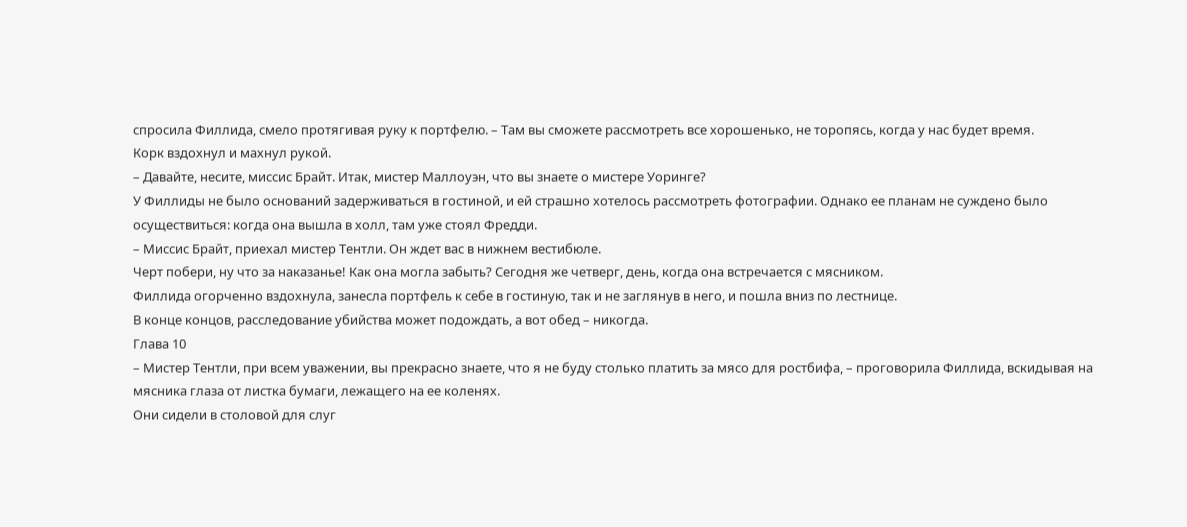спросила Филлида, смело протягивая руку к портфелю. – Там вы сможете рассмотреть все хорошенько, не торопясь, когда у нас будет время.
Корк вздохнул и махнул рукой.
– Давайте, несите, миссис Брайт. Итак, мистер Маллоуэн, что вы знаете о мистере Уоринге?
У Филлиды не было оснований задерживаться в гостиной, и ей страшно хотелось рассмотреть фотографии. Однако ее планам не суждено было осуществиться: когда она вышла в холл, там уже стоял Фредди.
– Миссис Брайт, приехал мистер Тентли. Он ждет вас в нижнем вестибюле.
Черт побери, ну что за наказанье! Как она могла забыть? Сегодня же четверг, день, когда она встречается с мясником.
Филлида огорченно вздохнула, занесла портфель к себе в гостиную, так и не заглянув в него, и пошла вниз по лестнице.
В конце концов, расследование убийства может подождать, а вот обед – никогда.
Глава 10
– Мистер Тентли, при всем уважении, вы прекрасно знаете, что я не буду столько платить за мясо для ростбифа, – проговорила Филлида, вскидывая на мясника глаза от листка бумаги, лежащего на ее коленях.
Они сидели в столовой для слуг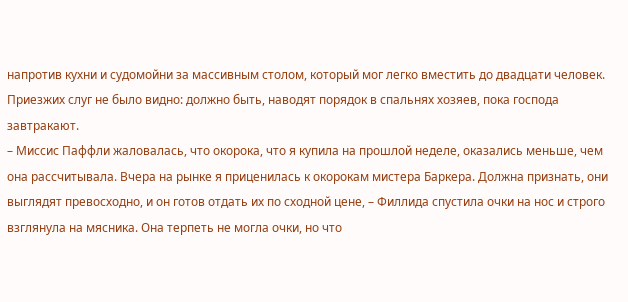напротив кухни и судомойни за массивным столом, который мог легко вместить до двадцати человек. Приезжих слуг не было видно: должно быть, наводят порядок в спальнях хозяев, пока господа завтракают.
– Миссис Паффли жаловалась, что окорока, что я купила на прошлой неделе, оказались меньше, чем она рассчитывала. Вчера на рынке я приценилась к окорокам мистера Баркера. Должна признать, они выглядят превосходно, и он готов отдать их по сходной цене, – Филлида спустила очки на нос и строго взглянула на мясника. Она терпеть не могла очки, но что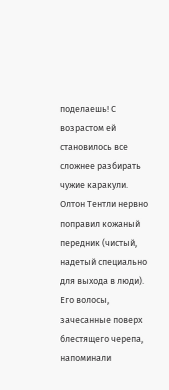поделаешь! С возрастом ей становилось все сложнее разбирать чужие каракули.
Олтон Тентли нервно поправил кожаный передник (чистый, надетый специально для выхода в люди). Его волосы, зачесанные поверх блестящего черепа, напоминали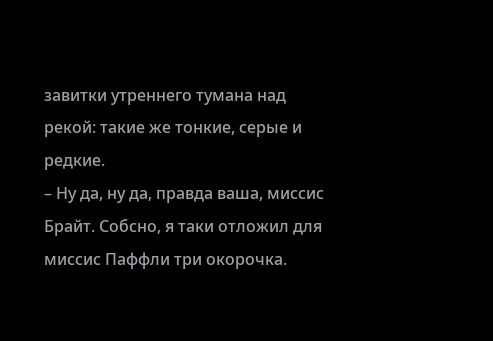завитки утреннего тумана над рекой: такие же тонкие, серые и редкие.
– Ну да, ну да, правда ваша, миссис Брайт. Собсно, я таки отложил для миссис Паффли три окорочка.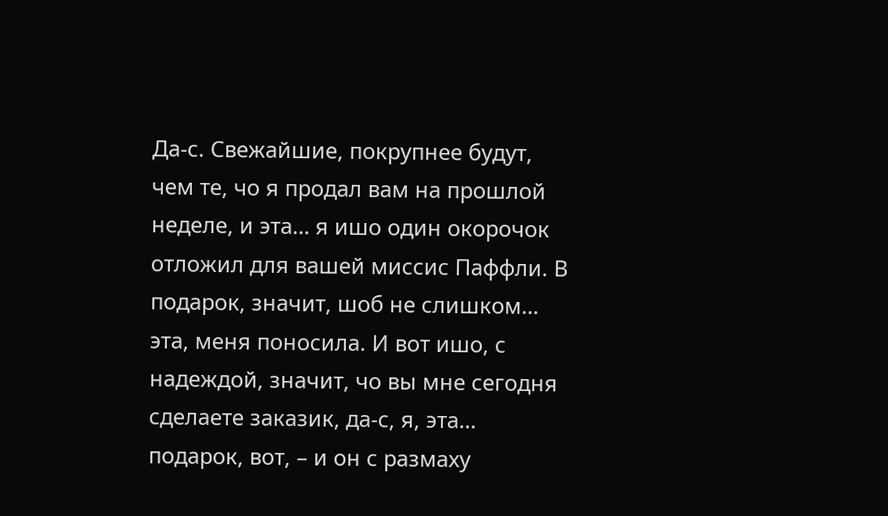Да-с. Свежайшие, покрупнее будут, чем те, чо я продал вам на прошлой неделе, и эта… я ишо один окорочок отложил для вашей миссис Паффли. В подарок, значит, шоб не слишком… эта, меня поносила. И вот ишо, с надеждой, значит, чо вы мне сегодня сделаете заказик, да-с, я, эта… подарок, вот, – и он с размаху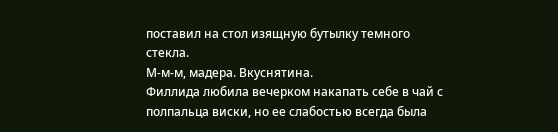поставил на стол изящную бутылку темного стекла.
М-м-м, мадера. Вкуснятина.
Филлида любила вечерком накапать себе в чай с полпальца виски, но ее слабостью всегда была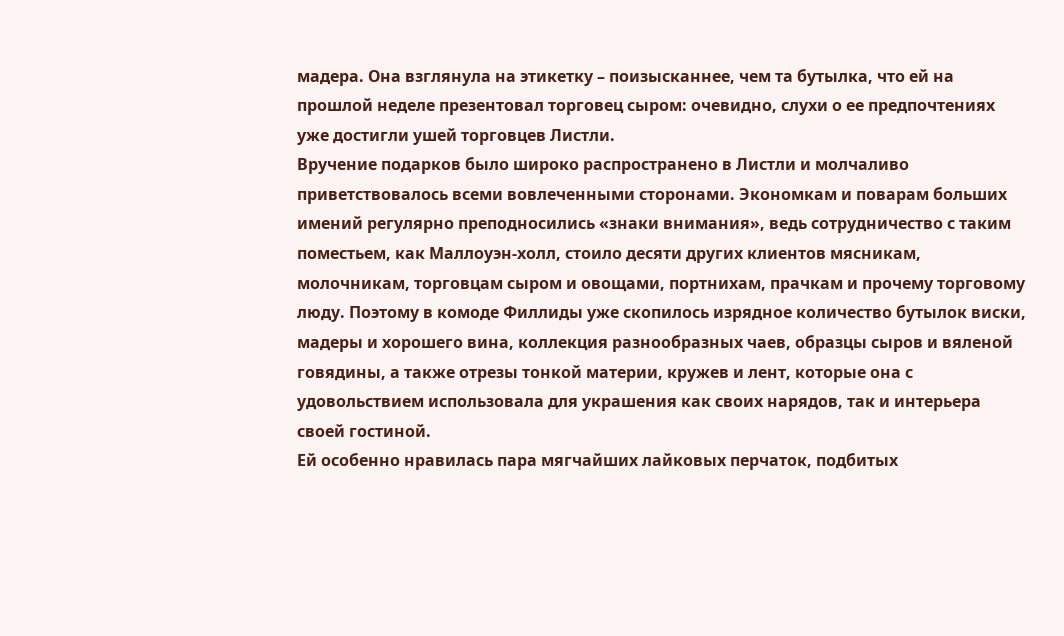мадера. Она взглянула на этикетку – поизысканнее, чем та бутылка, что ей на прошлой неделе презентовал торговец сыром: очевидно, слухи о ее предпочтениях уже достигли ушей торговцев Листли.
Вручение подарков было широко распространено в Листли и молчаливо приветствовалось всеми вовлеченными сторонами. Экономкам и поварам больших имений регулярно преподносились «знаки внимания», ведь сотрудничество с таким поместьем, как Маллоуэн-холл, стоило десяти других клиентов мясникам, молочникам, торговцам сыром и овощами, портнихам, прачкам и прочему торговому люду. Поэтому в комоде Филлиды уже скопилось изрядное количество бутылок виски, мадеры и хорошего вина, коллекция разнообразных чаев, образцы сыров и вяленой говядины, а также отрезы тонкой материи, кружев и лент, которые она с удовольствием использовала для украшения как своих нарядов, так и интерьера своей гостиной.
Ей особенно нравилась пара мягчайших лайковых перчаток, подбитых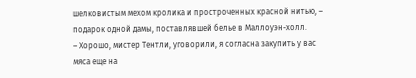шелковистым мехом кролика и простроченных красной нитью, – подарок одной дамы, поставлявшей белье в Маллоуэн-холл.
– Хорошо, мистер Тентли, уговорили, я согласна закупить у вас мяса еще на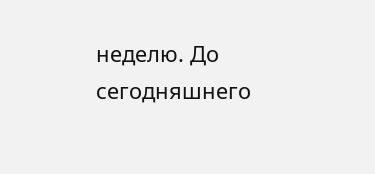неделю. До сегодняшнего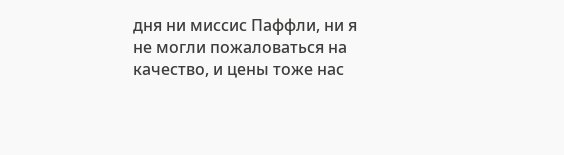дня ни миссис Паффли, ни я не могли пожаловаться на качество, и цены тоже нас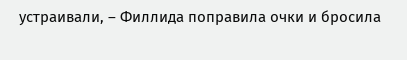устраивали, – Филлида поправила очки и бросила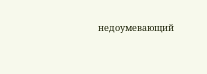недоумевающий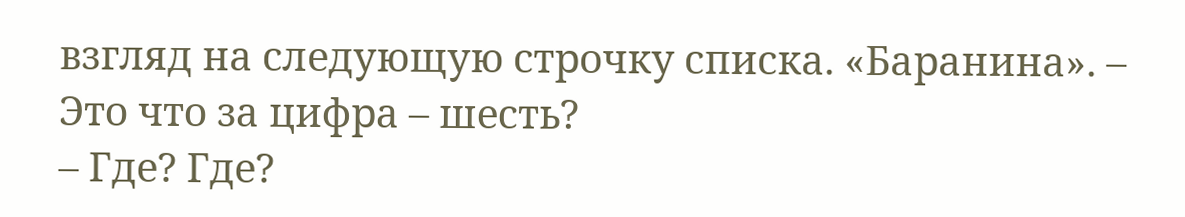взгляд на следующую строчку списка. «Баранина». – Это что за цифра – шесть?
– Где? Где?